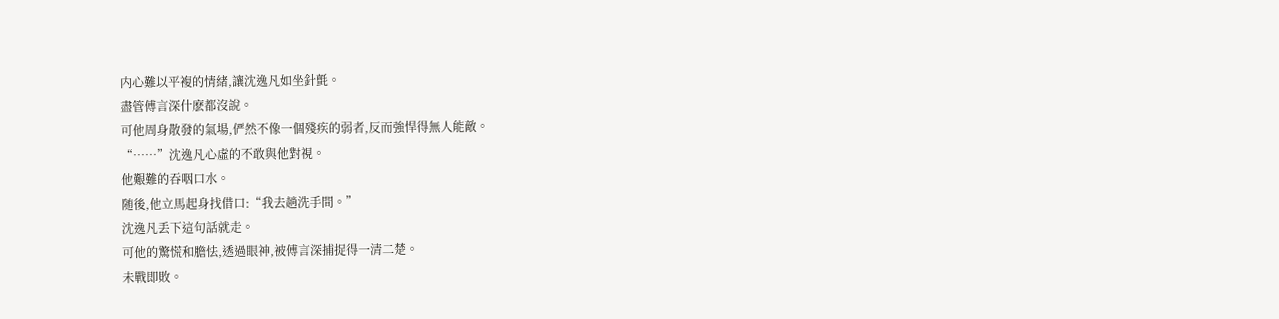内心難以平複的情緒,讓沈逸凡如坐針氈。
盡管傅言深什麽都沒說。
可他周身散發的氣場,俨然不像一個殘疾的弱者,反而強悍得無人能敵。
“……”沈逸凡心虛的不敢與他對視。
他艱難的吞咽口水。
随後,他立馬起身找借口:“我去趟洗手間。”
沈逸凡丢下這句話就走。
可他的驚慌和膽怯,透過眼神,被傅言深捕捉得一清二楚。
未戰即敗。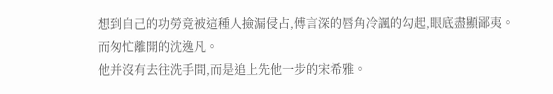想到自己的功勞竟被這種人撿漏侵占,傅言深的唇角冷諷的勾起,眼底盡顯鄙夷。
而匆忙離開的沈逸凡。
他并沒有去往洗手間,而是追上先他一步的宋希雅。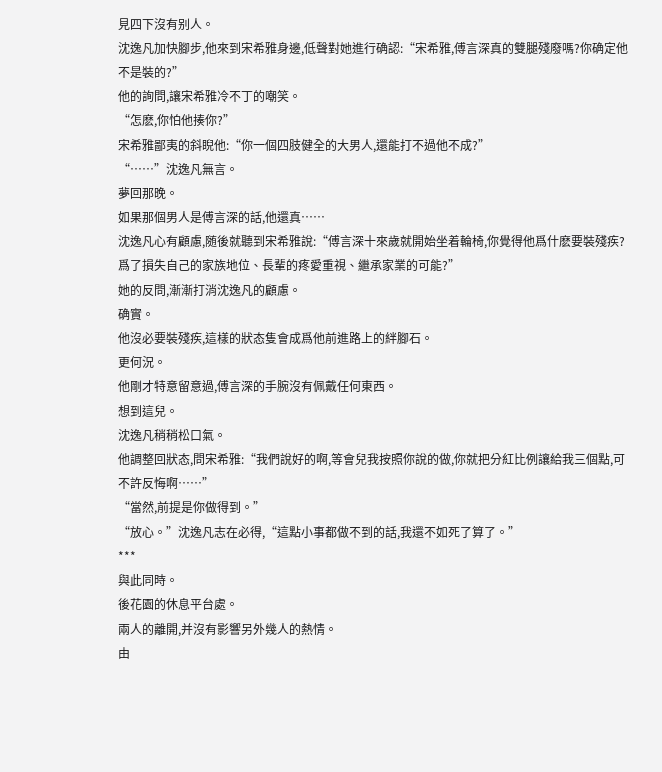見四下沒有别人。
沈逸凡加快腳步,他來到宋希雅身邊,低聲對她進行确認:“宋希雅,傅言深真的雙腿殘廢嗎?你确定他不是裝的?”
他的詢問,讓宋希雅冷不丁的嘲笑。
“怎麽,你怕他揍你?”
宋希雅鄙夷的斜睨他:“你一個四肢健全的大男人,還能打不過他不成?”
“……”沈逸凡無言。
夢回那晚。
如果那個男人是傅言深的話,他還真……
沈逸凡心有顧慮,随後就聽到宋希雅說:“傅言深十來歲就開始坐着輪椅,你覺得他爲什麽要裝殘疾?爲了損失自己的家族地位、長輩的疼愛重視、繼承家業的可能?”
她的反問,漸漸打消沈逸凡的顧慮。
确實。
他沒必要裝殘疾,這樣的狀态隻會成爲他前進路上的絆腳石。
更何況。
他剛才特意留意過,傅言深的手腕沒有佩戴任何東西。
想到這兒。
沈逸凡稍稍松口氣。
他調整回狀态,問宋希雅:“我們說好的啊,等會兒我按照你說的做,你就把分紅比例讓給我三個點,可不許反悔啊……”
“當然,前提是你做得到。”
“放心。”沈逸凡志在必得,“這點小事都做不到的話,我還不如死了算了。”
***
與此同時。
後花園的休息平台處。
兩人的離開,并沒有影響另外幾人的熱情。
由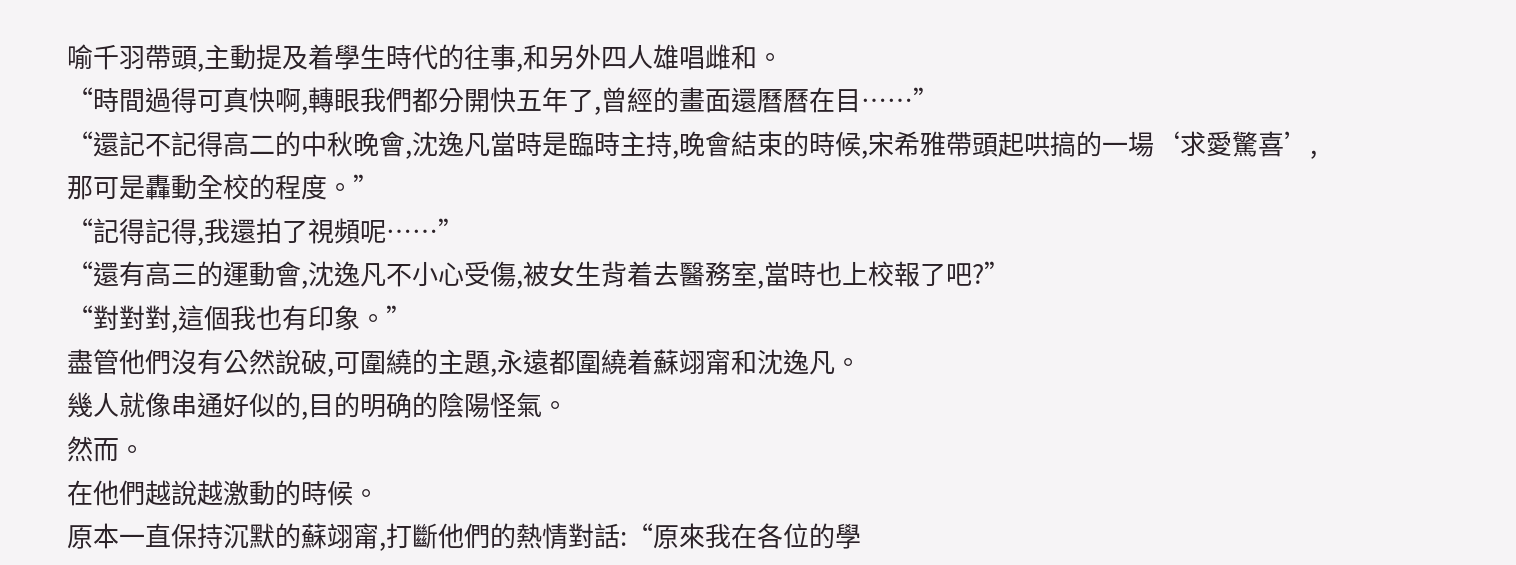喻千羽帶頭,主動提及着學生時代的往事,和另外四人雄唱雌和。
“時間過得可真快啊,轉眼我們都分開快五年了,曾經的畫面還曆曆在目……”
“還記不記得高二的中秋晚會,沈逸凡當時是臨時主持,晚會結束的時候,宋希雅帶頭起哄搞的一場‘求愛驚喜’,那可是轟動全校的程度。”
“記得記得,我還拍了視頻呢……”
“還有高三的運動會,沈逸凡不小心受傷,被女生背着去醫務室,當時也上校報了吧?”
“對對對,這個我也有印象。”
盡管他們沒有公然說破,可圍繞的主題,永遠都圍繞着蘇翊甯和沈逸凡。
幾人就像串通好似的,目的明确的陰陽怪氣。
然而。
在他們越說越激動的時候。
原本一直保持沉默的蘇翊甯,打斷他們的熱情對話:“原來我在各位的學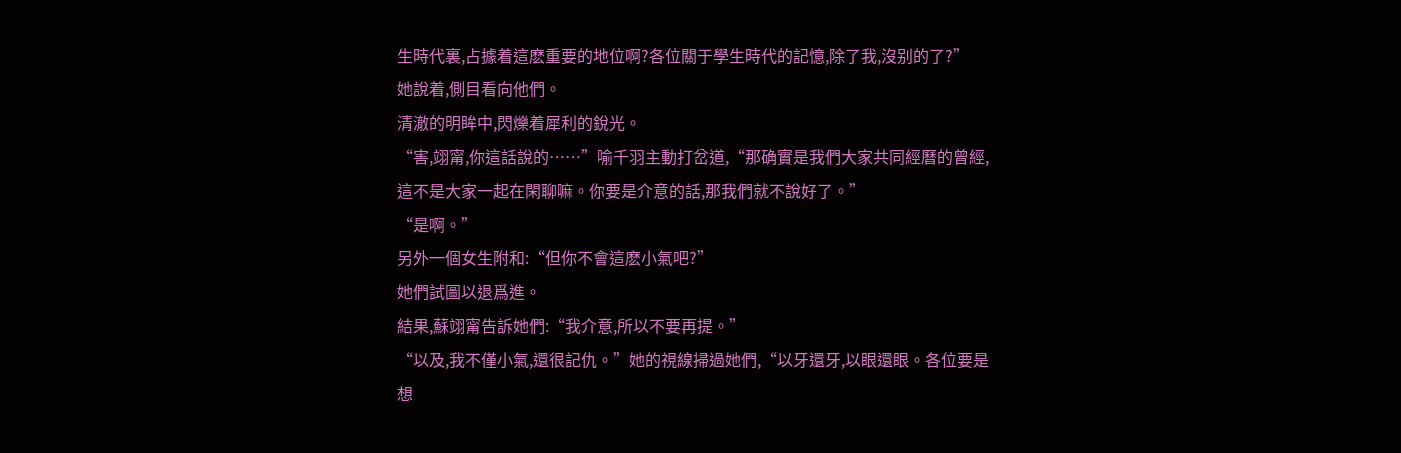生時代裏,占據着這麽重要的地位啊?各位關于學生時代的記憶,除了我,沒别的了?”
她說着,側目看向他們。
清澈的明眸中,閃爍着犀利的銳光。
“害,翊甯,你這話說的……”喻千羽主動打岔道,“那确實是我們大家共同經曆的曾經,這不是大家一起在閑聊嘛。你要是介意的話,那我們就不說好了。”
“是啊。”
另外一個女生附和:“但你不會這麽小氣吧?”
她們試圖以退爲進。
結果,蘇翊甯告訴她們:“我介意,所以不要再提。”
“以及,我不僅小氣,還很記仇。”她的視線掃過她們,“以牙還牙,以眼還眼。各位要是想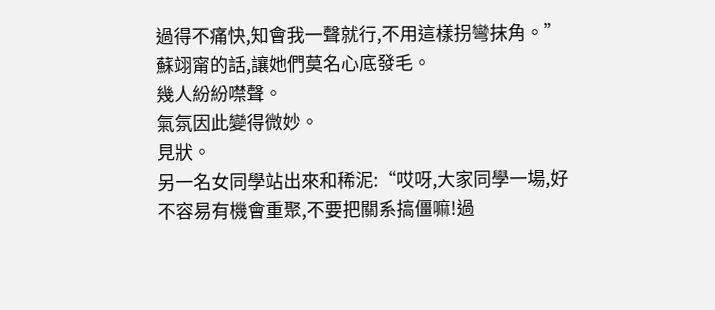過得不痛快,知會我一聲就行,不用這樣拐彎抹角。”
蘇翊甯的話,讓她們莫名心底發毛。
幾人紛紛噤聲。
氣氛因此變得微妙。
見狀。
另一名女同學站出來和稀泥:“哎呀,大家同學一場,好不容易有機會重聚,不要把關系搞僵嘛!過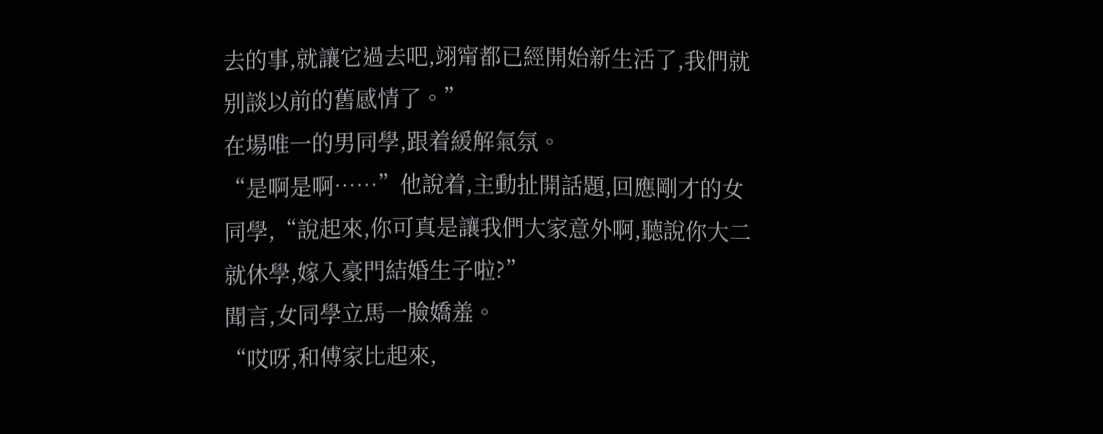去的事,就讓它過去吧,翊甯都已經開始新生活了,我們就别談以前的舊感情了。”
在場唯一的男同學,跟着緩解氣氛。
“是啊是啊……”他說着,主動扯開話題,回應剛才的女同學,“說起來,你可真是讓我們大家意外啊,聽說你大二就休學,嫁入豪門結婚生子啦?”
聞言,女同學立馬一臉嬌羞。
“哎呀,和傅家比起來,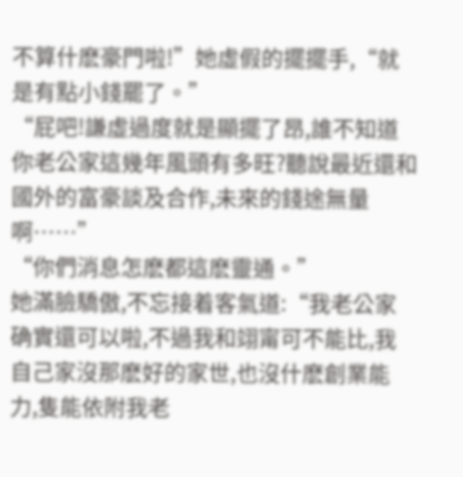不算什麽豪門啦!”她虛假的擺擺手,“就是有點小錢罷了。”
“屁吧!謙虛過度就是顯擺了昂,誰不知道你老公家這幾年風頭有多旺?聽說最近還和國外的富豪談及合作,未來的錢途無量啊……”
“你們消息怎麽都這麽靈通。”
她滿臉驕傲,不忘接着客氣道:“我老公家确實還可以啦,不過我和翊甯可不能比,我自己家沒那麽好的家世,也沒什麽創業能力,隻能依附我老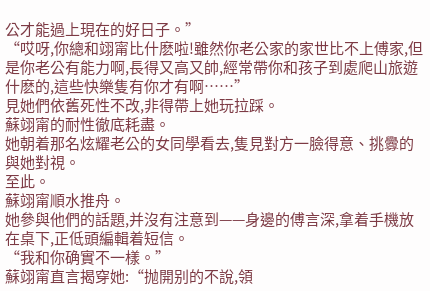公才能過上現在的好日子。”
“哎呀,你總和翊甯比什麽啦!雖然你老公家的家世比不上傅家,但是你老公有能力啊,長得又高又帥,經常帶你和孩子到處爬山旅遊什麽的,這些快樂隻有你才有啊……”
見她們依舊死性不改,非得帶上她玩拉踩。
蘇翊甯的耐性徹底耗盡。
她朝着那名炫耀老公的女同學看去,隻見對方一臉得意、挑釁的與她對視。
至此。
蘇翊甯順水推舟。
她參與他們的話題,并沒有注意到——身邊的傅言深,拿着手機放在桌下,正低頭編輯着短信。
“我和你确實不一樣。”
蘇翊甯直言揭穿她:“抛開别的不說,領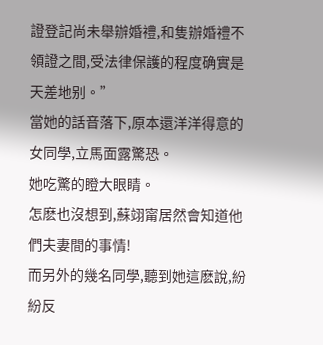證登記尚未舉辦婚禮,和隻辦婚禮不領證之間,受法律保護的程度确實是天差地别。”
當她的話音落下,原本還洋洋得意的女同學,立馬面露驚恐。
她吃驚的瞪大眼睛。
怎麽也沒想到,蘇翊甯居然會知道他們夫妻間的事情!
而另外的幾名同學,聽到她這麽說,紛紛反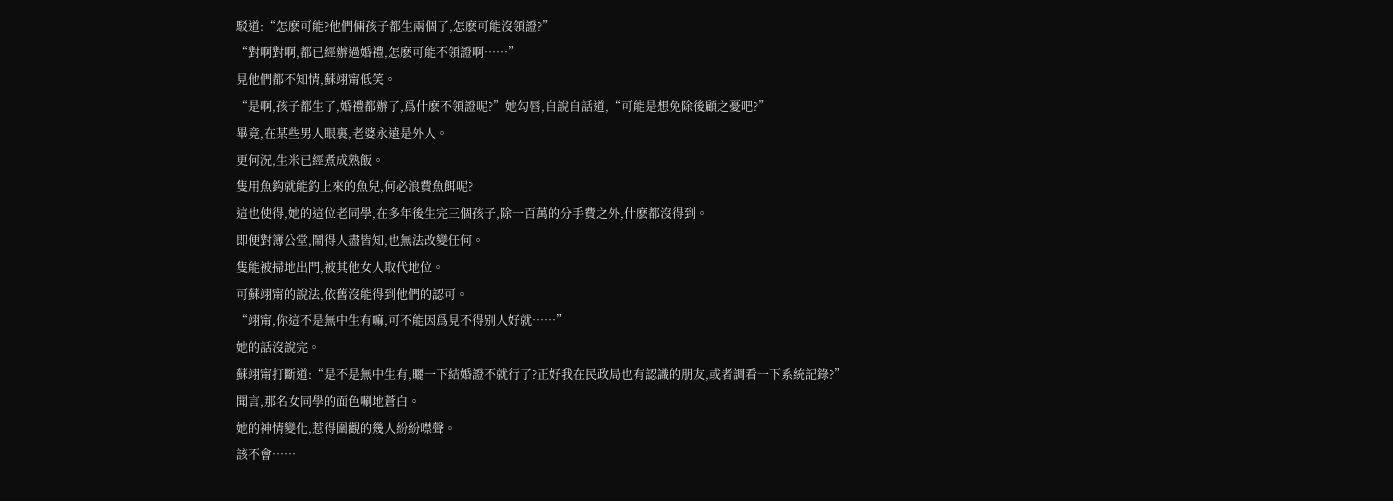駁道:“怎麽可能?他們倆孩子都生兩個了,怎麽可能沒領證?”
“對啊對啊,都已經辦過婚禮,怎麽可能不領證啊……”
見他們都不知情,蘇翊甯低笑。
“是啊,孩子都生了,婚禮都辦了,爲什麽不領證呢?”她勾唇,自說自話道,“可能是想免除後顧之憂吧?”
畢竟,在某些男人眼裏,老婆永遠是外人。
更何況,生米已經煮成熟飯。
隻用魚鈎就能釣上來的魚兒,何必浪費魚餌呢?
這也使得,她的這位老同學,在多年後生完三個孩子,除一百萬的分手費之外,什麽都沒得到。
即便對簿公堂,鬧得人盡皆知,也無法改變任何。
隻能被掃地出門,被其他女人取代地位。
可蘇翊甯的說法,依舊沒能得到他們的認可。
“翊甯,你這不是無中生有嘛,可不能因爲見不得别人好就……”
她的話沒說完。
蘇翊甯打斷道:“是不是無中生有,曬一下結婚證不就行了?正好我在民政局也有認識的朋友,或者調看一下系統記錄?”
聞言,那名女同學的面色唰地蒼白。
她的神情變化,惹得圍觀的幾人紛紛噤聲。
該不會……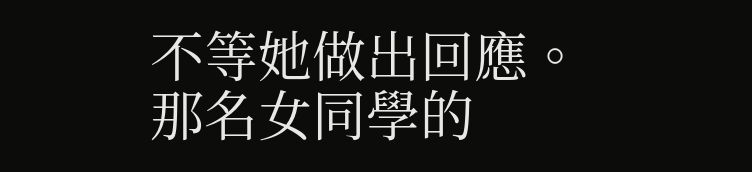不等她做出回應。
那名女同學的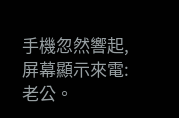手機忽然響起,屏幕顯示來電:老公。